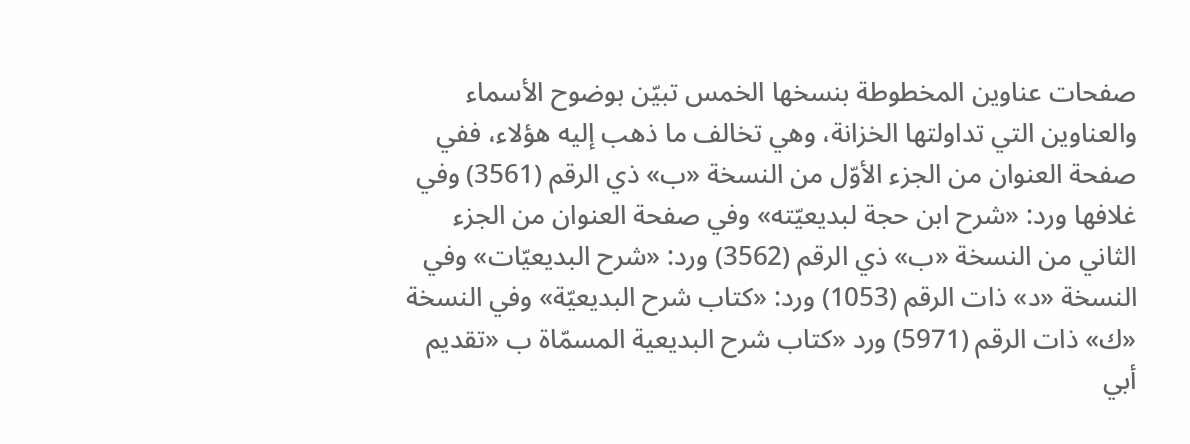صفحات عناوين المخطوطة بنسخها الخمس تبيّن بوضوح الأسماء والعناوين التي تداولتها الخزانة، وهي تخالف ما ذهب إليه هؤلاء، ففي صفحة العنوان من الجزء الأوّل من النسخة «ب» ذي الرقم (3561) وفي غلافها ورد: «شرح ابن حجة لبديعيّته» وفي صفحة العنوان من الجزء الثاني من النسخة «ب» ذي الرقم (3562) ورد: «شرح البديعيّات» وفي النسخة «د» ذات الرقم (1053) ورد: «كتاب شرح البديعيّة» وفي النسخة «ك» ذات الرقم (5971) ورد «كتاب شرح البديعية المسمّاة ب «تقديم أبي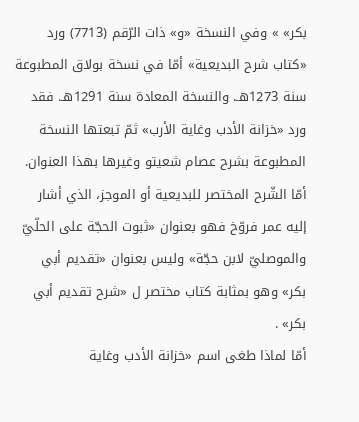بكر» » وفي النسخة «و» ذات الرّقم (7713) ورد «كتاب شرح البديعية» أمّا في نسخة بولاق المطبوعة سنة 1273هـ. والنسخة المعادة سنة 1291هـ. فقد ورد «خزانة الأدب وغاية الأرب» ثمّ تبعتها النسخة المطبوعة بشرح عصام شعيتو وغيرها بهذا العنوان.
أمّا الشّرح المختصر للبديعية أو الموجز، الذي أشار إليه عمر فروّخ فهو بعنوان «ثبوت الحجّة على الحلّيّ والموصليّ لابن حجّة» وليس بعنوان «تقديم أبي بكر» وهو بمثابة كتاب مختصر ل «شرح تقديم أبي بكر» .
أمّا لماذا طغى اسم «خزانة الأدب وغاية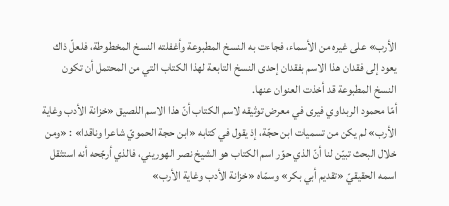الأرب» على غيره من الأسماء، فجاءت به النسخ المطبوعة وأغفلته النسخ المخطوطة، فلعلّ ذاك يعود إلى فقدان هذا الاسم بفقدان إحدى النسخ التابعة لهذا الكتاب التي من المحتمل أن تكون النسخ المطبوعة قد أخذت العنوان عنها.
أمّا محمود الربداوي فيرى في معرض توثيقه لاسم الكتاب أنّ هذا الاسم اللصيق «خزانة الأدب وغاية الأرب» لم يكن من تسميات ابن حجّة، إذ يقول في كتابه «ابن حجة الحمويّ شاعرا وناقدا» : «ومن خلال البحث تبيّن لنا أنّ الذي حوّر اسم الكتاب هو الشيخ نصر الهوريني، فالذي أرجّحه أنه استثقل اسمه الحقيقيّ «تقديم أبي بكر» وسمّاه «خزانة الأدب وغاية الأرب»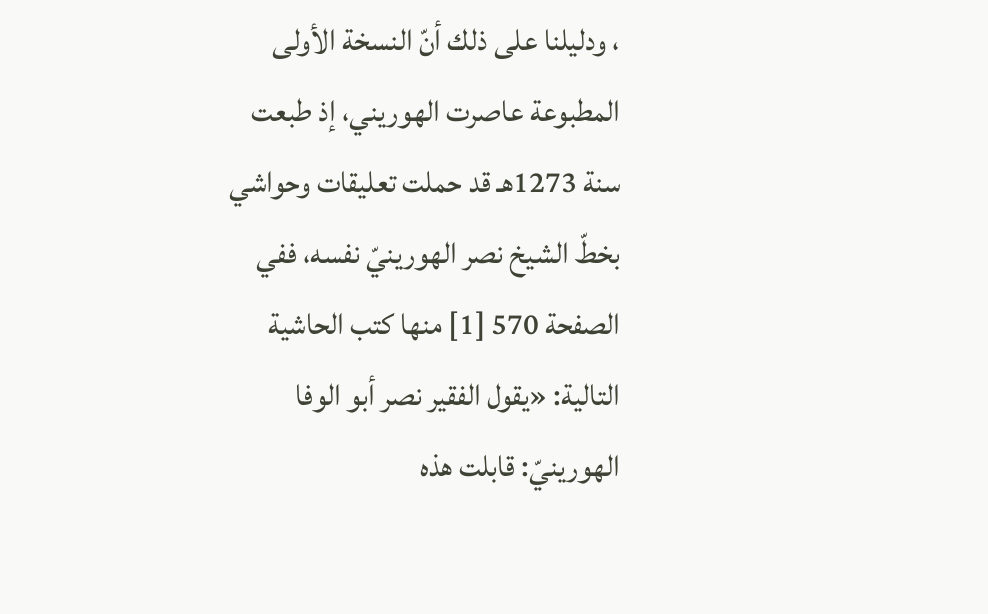، ودليلنا على ذلك أنّ النسخة الأولى المطبوعة عاصرت الهوريني، إذ طبعت سنة 1273هـ قد حملت تعليقات وحواشي بخطّ الشيخ نصر الهورينيّ نفسه، ففي الصفحة 570 [1] منها كتب الحاشية التالية: «يقول الفقير نصر أبو الوفا الهورينيّ: قابلت هذه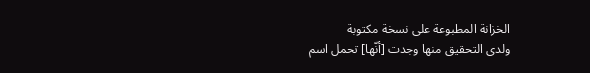الخزانة المطبوعة على نسخة مكتوبة
ولدى التحقيق منها وجدت [أنّها] تحمل اسم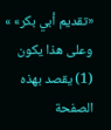«تقديم أبي بكر» » وعلى هذا يكون
(1) يقصد بهذه الصفحة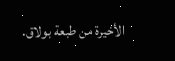الأخيرة من طبعة بولاق.